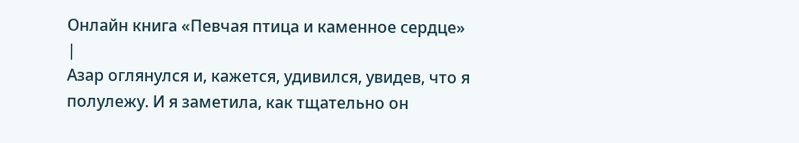Онлайн книга «Певчая птица и каменное сердце»
|
Азар оглянулся и, кажется, удивился, увидев, что я полулежу. И я заметила, как тщательно он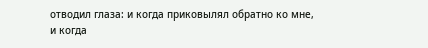отводил глаза: и когда приковылял обратно ко мне, и когда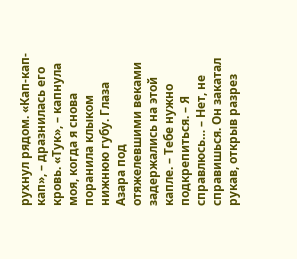рухнул рядом. «Кап-кап-кап», – дразнилась его кровь. «Тук», – капнула моя, когда я снова поранила клыком нижнюю губу. Глаза Азара под отяжелевшими веками задержались на этой капле. – Тебе нужно подкрепиться. – Я справлюсь… – Нет, не справишься. Он закатал рукав, открыв разрез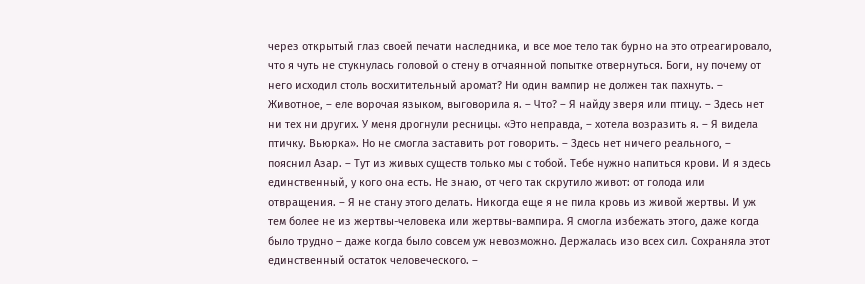через открытый глаз своей печати наследника, и все мое тело так бурно на это отреагировало, что я чуть не стукнулась головой о стену в отчаянной попытке отвернуться. Боги, ну почему от него исходил столь восхитительный аромат? Ни один вампир не должен так пахнуть. – Животное, – еле ворочая языком, выговорила я. – Что? – Я найду зверя или птицу. – Здесь нет ни тех ни других. У меня дрогнули ресницы. «Это неправда, – хотела возразить я. – Я видела птичку. Вьюрка». Но не смогла заставить рот говорить. – Здесь нет ничего реального, – пояснил Азар. – Тут из живых существ только мы с тобой. Тебе нужно напиться крови. И я здесь единственный, у кого она есть. Не знаю, от чего так скрутило живот: от голода или отвращения. – Я не стану этого делать. Никогда еще я не пила кровь из живой жертвы. И уж тем более не из жертвы-человека или жертвы-вампира. Я смогла избежать этого, даже когда было трудно – даже когда было совсем уж невозможно. Держалась изо всех сил. Сохраняла этот единственный остаток человеческого. –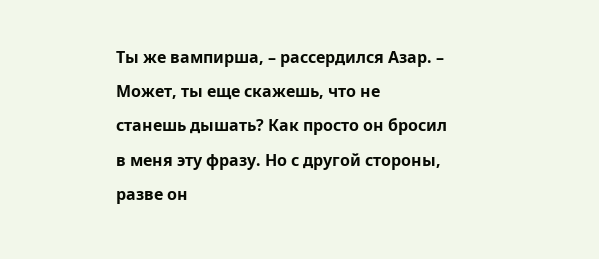Ты же вампирша, – рассердился Азар. – Может, ты еще скажешь, что не станешь дышать? Как просто он бросил в меня эту фразу. Но с другой стороны, разве он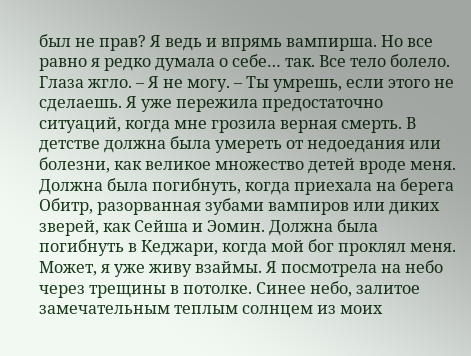был не прав? Я ведь и впрямь вампирша. Но все равно я редко думала о себе… так. Все тело болело. Глаза жгло. – Я не могу. – Ты умрешь, если этого не сделаешь. Я уже пережила предостаточно ситуаций, когда мне грозила верная смерть. В детстве должна была умереть от недоедания или болезни, как великое множество детей вроде меня. Должна была погибнуть, когда приехала на берега Обитр, разорванная зубами вампиров или диких зверей, как Сейша и Эомин. Должна была погибнуть в Кеджари, когда мой бог проклял меня. Может, я уже живу взаймы. Я посмотрела на небо через трещины в потолке. Синее небо, залитое замечательным теплым солнцем из моих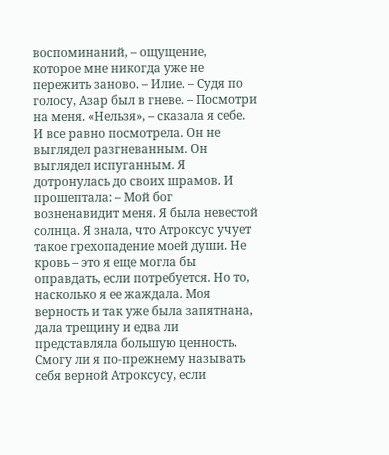воспоминаний, – ощущение, которое мне никогда уже не пережить заново. – Илие. – Судя по голосу, Азар был в гневе. – Посмотри на меня. «Нельзя», – сказала я себе. И все равно посмотрела. Он не выглядел разгневанным. Он выглядел испуганным. Я дотронулась до своих шрамов. И прошептала: – Мой бог возненавидит меня. Я была невестой солнца. Я знала, что Атроксус учует такое грехопадение моей души. Не кровь – это я еще могла бы оправдать, если потребуется. Но то, насколько я ее жаждала. Моя верность и так уже была запятнана, дала трещину и едва ли представляла большую ценность. Смогу ли я по-прежнему называть себя верной Атроксусу, если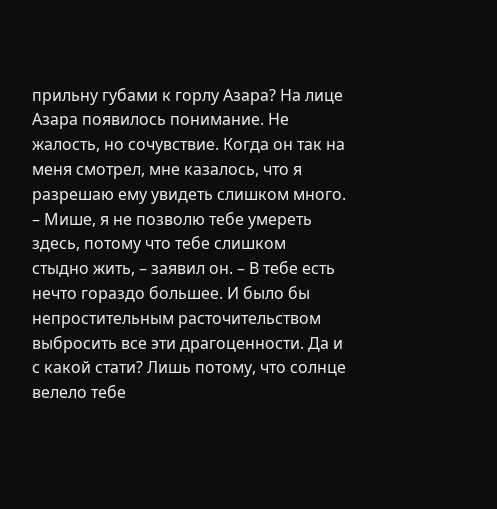прильну губами к горлу Азара? На лице Азара появилось понимание. Не жалость, но сочувствие. Когда он так на меня смотрел, мне казалось, что я разрешаю ему увидеть слишком много. – Мише, я не позволю тебе умереть здесь, потому что тебе слишком стыдно жить, – заявил он. – В тебе есть нечто гораздо большее. И было бы непростительным расточительством выбросить все эти драгоценности. Да и с какой стати? Лишь потому, что солнце велело тебе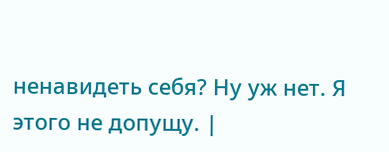ненавидеть себя? Ну уж нет. Я этого не допущу. |